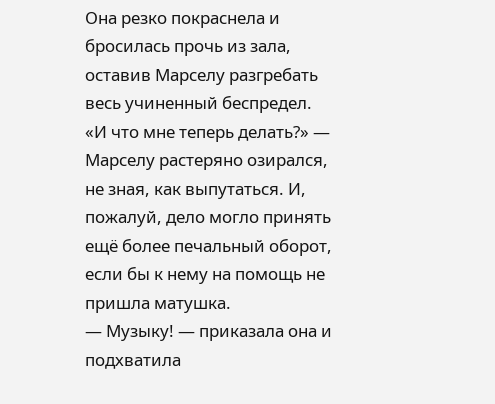Она резко покраснела и бросилась прочь из зала, оставив Марселу разгребать весь учиненный беспредел.
«И что мне теперь делать?» — Марселу растеряно озирался, не зная, как выпутаться. И, пожалуй, дело могло принять ещё более печальный оборот, если бы к нему на помощь не пришла матушка.
— Музыку! — приказала она и подхватила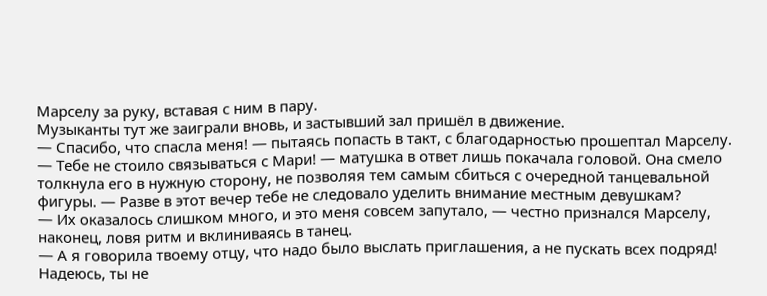Марселу за руку, вставая с ним в пару.
Музыканты тут же заиграли вновь, и застывший зал пришёл в движение.
— Спасибо, что спасла меня! — пытаясь попасть в такт, с благодарностью прошептал Марселу.
— Тебе не стоило связываться с Мари! — матушка в ответ лишь покачала головой. Она смело толкнула его в нужную сторону, не позволяя тем самым сбиться с очередной танцевальной фигуры. — Разве в этот вечер тебе не следовало уделить внимание местным девушкам?
— Их оказалось слишком много, и это меня совсем запутало, — честно признался Марселу, наконец, ловя ритм и вклиниваясь в танец.
— А я говорила твоему отцу, что надо было выслать приглашения, а не пускать всех подряд! Надеюсь, ты не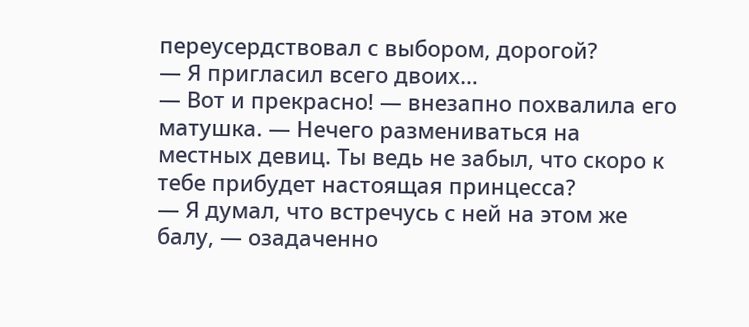переусердствовал с выбором, дорогой?
— Я пригласил всего двоих…
— Вот и прекрасно! — внезапно похвалила его матушка. — Нечего размениваться на местных девиц. Ты ведь не забыл, что скоро к тебе прибудет настоящая принцесса?
— Я думал, что встречусь с ней на этом же балу, — озадаченно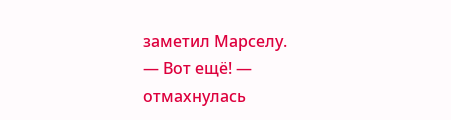заметил Марселу.
— Вот ещё! — отмахнулась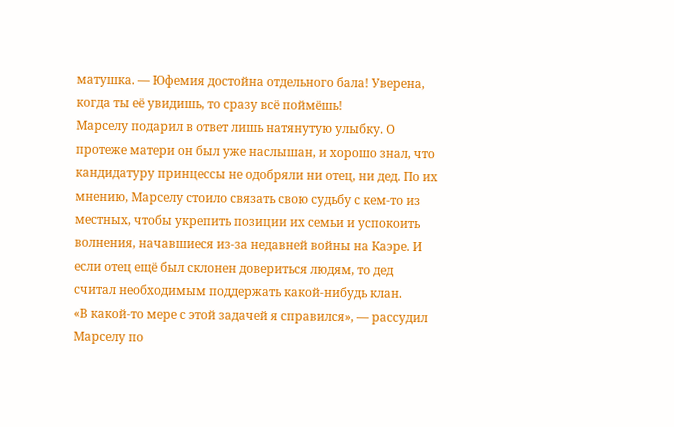матушка. — Юфемия достойна отдельного бала! Уверена, когда ты её увидишь, то сразу всё поймёшь!
Марселу подарил в ответ лишь натянутую улыбку. О протеже матери он был уже наслышан, и хорошо знал, что кандидатуру принцессы не одобряли ни отец, ни дед. По их мнению, Марселу стоило связать свою судьбу с кем-то из местных, чтобы укрепить позиции их семьи и успокоить волнения, начавшиеся из-за недавней войны на Каэре. И если отец ещё был склонен довериться людям, то дед считал необходимым поддержать какой-нибудь клан.
«В какой-то мере с этой задачей я справился», — рассудил Марселу по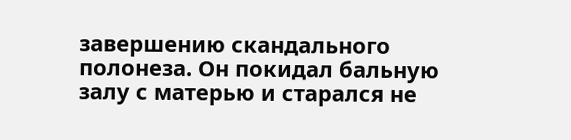завершению скандального полонеза. Он покидал бальную залу с матерью и старался не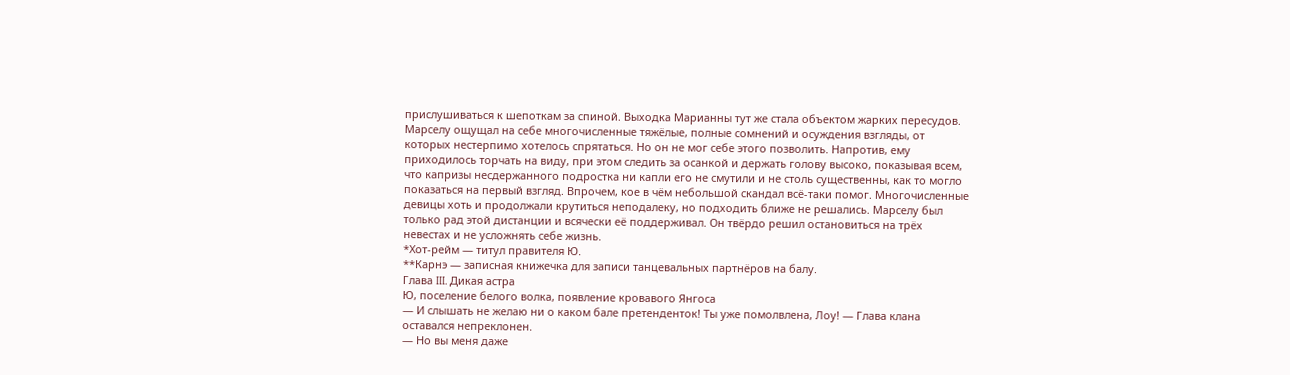прислушиваться к шепоткам за спиной. Выходка Марианны тут же стала объектом жарких пересудов. Марселу ощущал на себе многочисленные тяжёлые, полные сомнений и осуждения взгляды, от которых нестерпимо хотелось спрятаться. Но он не мог себе этого позволить. Напротив, ему приходилось торчать на виду, при этом следить за осанкой и держать голову высоко, показывая всем, что капризы несдержанного подростка ни капли его не смутили и не столь существенны, как то могло показаться на первый взгляд. Впрочем, кое в чём небольшой скандал всё-таки помог. Многочисленные девицы хоть и продолжали крутиться неподалеку, но подходить ближе не решались. Марселу был только рад этой дистанции и всячески её поддерживал. Он твёрдо решил остановиться на трёх невестах и не усложнять себе жизнь.
*Хот-рейм — титул правителя Ю.
**Карнэ — записная книжечка для записи танцевальных партнёров на балу.
Глава III. Дикая астра
Ю, поселение белого волка, появление кровавого Янгоса
— И слышать не желаю ни о каком бале претенденток! Ты уже помолвлена, Лоу! — Глава клана оставался непреклонен.
— Но вы меня даже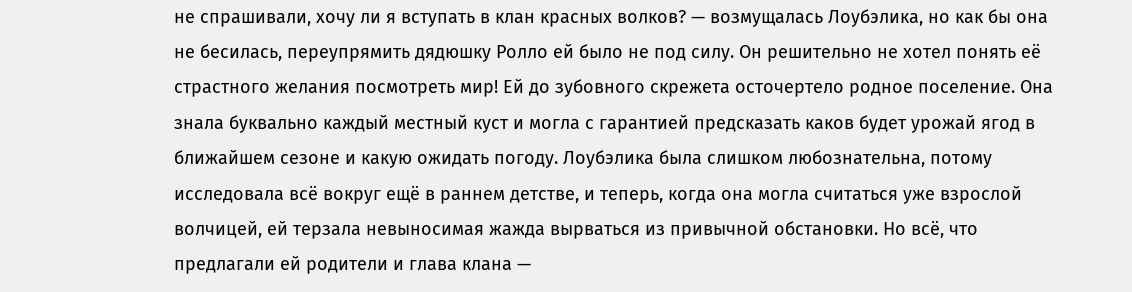не спрашивали, хочу ли я вступать в клан красных волков? — возмущалась Лоубэлика, но как бы она не бесилась, переупрямить дядюшку Ролло ей было не под силу. Он решительно не хотел понять её страстного желания посмотреть мир! Ей до зубовного скрежета осточертело родное поселение. Она знала буквально каждый местный куст и могла с гарантией предсказать каков будет урожай ягод в ближайшем сезоне и какую ожидать погоду. Лоубэлика была слишком любознательна, потому исследовала всё вокруг ещё в раннем детстве, и теперь, когда она могла считаться уже взрослой волчицей, ей терзала невыносимая жажда вырваться из привычной обстановки. Но всё, что предлагали ей родители и глава клана —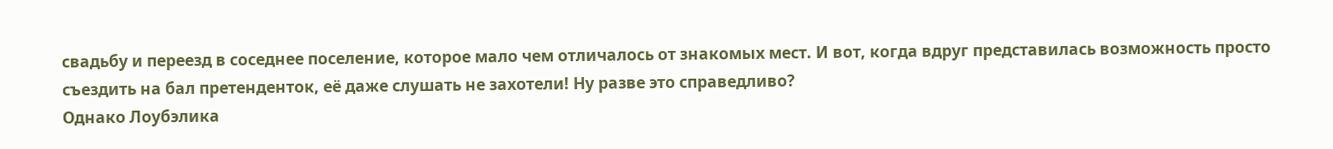свадьбу и переезд в соседнее поселение, которое мало чем отличалось от знакомых мест. И вот, когда вдруг представилась возможность просто съездить на бал претенденток, её даже слушать не захотели! Ну разве это справедливо?
Однако Лоубэлика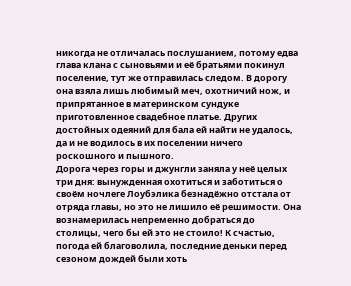никогда не отличалась послушанием, потому едва глава клана с сыновьями и её братьями покинул поселение, тут же отправилась следом. В дорогу она взяла лишь любимый меч, охотничий нож, и припрятанное в материнском сундуке приготовленное свадебное платье. Других достойных одеяний для бала ей найти не удалось, да и не водилось в их поселении ничего роскошного и пышного.
Дорога через горы и джунгли заняла у неё целых три дня: вынужденная охотиться и заботиться о своём ночлеге Лоубэлика безнадёжно отстала от отряда главы, но это не лишило её решимости. Она вознамерилась непременно добраться до столицы, чего бы ей это не стоило! К счастью, погода ей благоволила, последние деньки перед сезоном дождей были хоть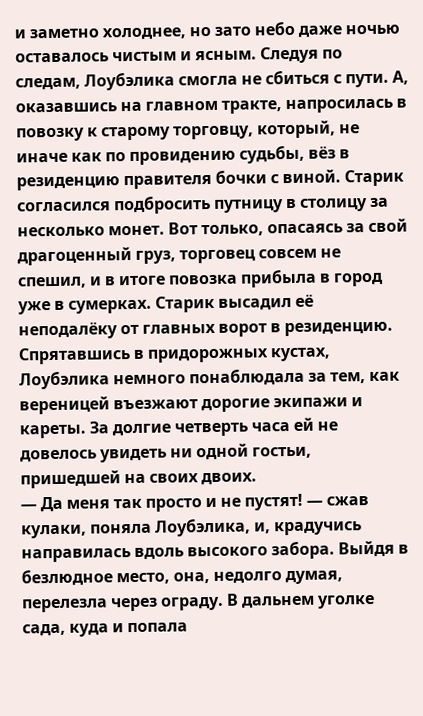и заметно холоднее, но зато небо даже ночью оставалось чистым и ясным. Следуя по следам, Лоубэлика смогла не сбиться с пути. А, оказавшись на главном тракте, напросилась в повозку к старому торговцу, который, не иначе как по провидению судьбы, вёз в резиденцию правителя бочки с виной. Старик согласился подбросить путницу в столицу за несколько монет. Вот только, опасаясь за свой драгоценный груз, торговец совсем не спешил, и в итоге повозка прибыла в город уже в сумерках. Старик высадил её неподалёку от главных ворот в резиденцию.
Спрятавшись в придорожных кустах, Лоубэлика немного понаблюдала за тем, как вереницей въезжают дорогие экипажи и кареты. За долгие четверть часа ей не довелось увидеть ни одной гостьи, пришедшей на своих двоих.
— Да меня так просто и не пустят! — сжав кулаки, поняла Лоубэлика, и, крадучись направилась вдоль высокого забора. Выйдя в безлюдное место, она, недолго думая, перелезла через ограду. В дальнем уголке сада, куда и попала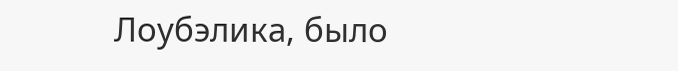Лоубэлика, было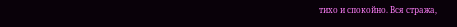тихо и спокойно. Вся стража,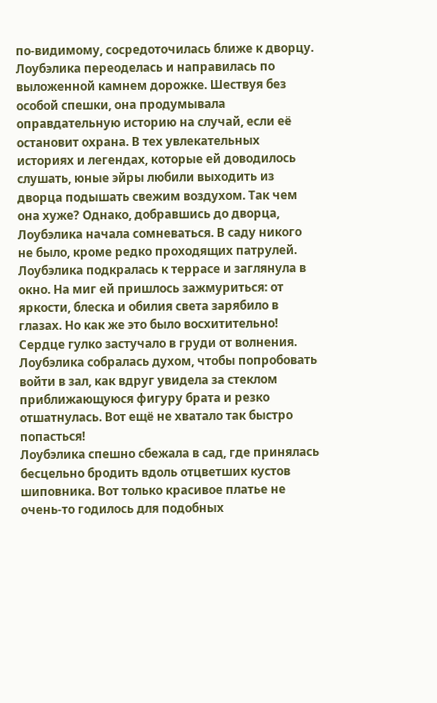по-видимому, сосредоточилась ближе к дворцу. Лоубэлика переоделась и направилась по выложенной камнем дорожке. Шествуя без особой спешки, она продумывала оправдательную историю на случай, если её остановит охрана. В тех увлекательных историях и легендах, которые ей доводилось слушать, юные эйры любили выходить из дворца подышать свежим воздухом. Так чем она хуже? Однако, добравшись до дворца, Лоубэлика начала сомневаться. В саду никого не было, кроме редко проходящих патрулей. Лоубэлика подкралась к террасе и заглянула в окно. На миг ей пришлось зажмуриться: от яркости, блеска и обилия света зарябило в глазах. Но как же это было восхитительно! Сердце гулко застучало в груди от волнения. Лоубэлика собралась духом, чтобы попробовать войти в зал, как вдруг увидела за стеклом приближающуюся фигуру брата и резко отшатнулась. Вот ещё не хватало так быстро попасться!
Лоубэлика спешно сбежала в сад, где принялась бесцельно бродить вдоль отцветших кустов шиповника. Вот только красивое платье не очень-то годилось для подобных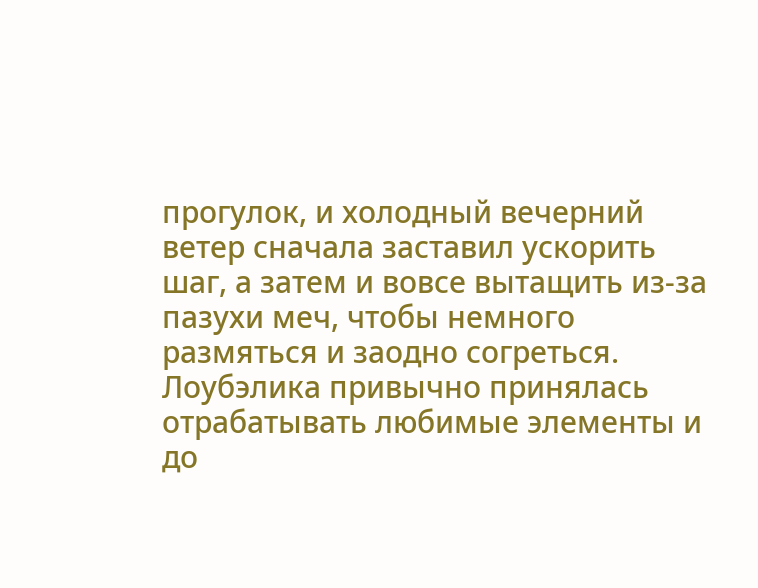прогулок, и холодный вечерний ветер сначала заставил ускорить шаг, а затем и вовсе вытащить из-за пазухи меч, чтобы немного размяться и заодно согреться. Лоубэлика привычно принялась отрабатывать любимые элементы и до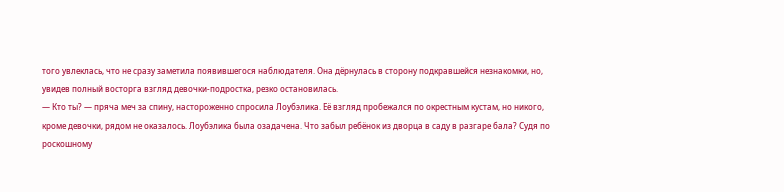того увлеклась, что не сразу заметила появившегося наблюдателя. Она дёрнулась в сторону подкравшейся незнакомки, но, увидев полный восторга взгляд девочки-подростка, резко остановилась.
— Кто ты? — пряча меч за спину, настороженно спросила Лоубэлика. Её взгляд пробежался по окрестным кустам, но никого, кроме девочки, рядом не оказалось. Лоубэлика была озадачена. Что забыл ребёнок из дворца в саду в разгаре бала? Судя по роскошному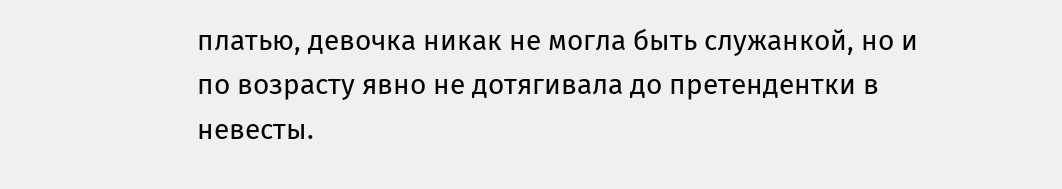платью, девочка никак не могла быть служанкой, но и по возрасту явно не дотягивала до претендентки в невесты.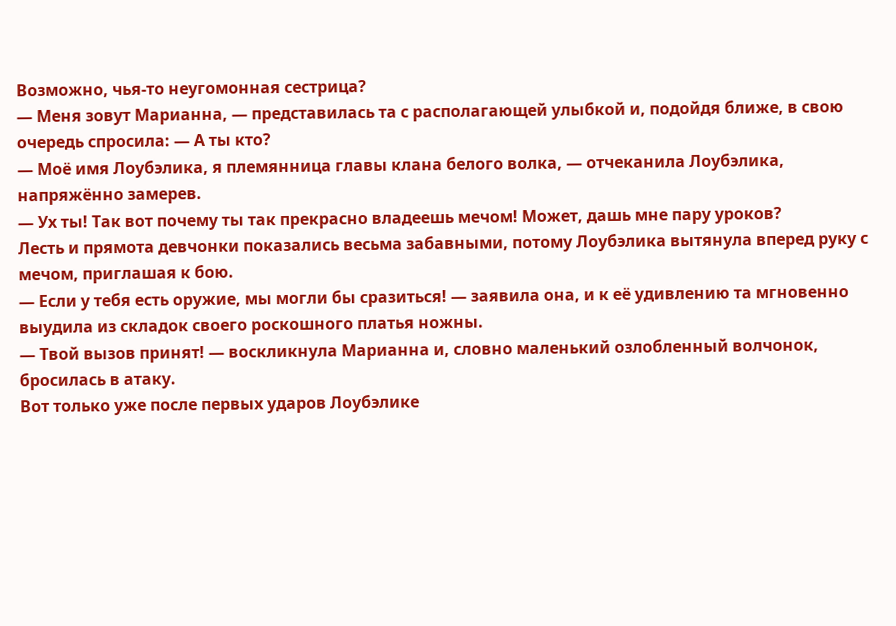Возможно, чья-то неугомонная сестрица?
— Меня зовут Марианна, — представилась та с располагающей улыбкой и, подойдя ближе, в свою очередь спросила: — А ты кто?
— Моё имя Лоубэлика, я племянница главы клана белого волка, — отчеканила Лоубэлика, напряжённо замерев.
— Ух ты! Так вот почему ты так прекрасно владеешь мечом! Может, дашь мне пару уроков?
Лесть и прямота девчонки показались весьма забавными, потому Лоубэлика вытянула вперед руку с мечом, приглашая к бою.
— Если у тебя есть оружие, мы могли бы сразиться! — заявила она, и к её удивлению та мгновенно выудила из складок своего роскошного платья ножны.
— Твой вызов принят! — воскликнула Марианна и, словно маленький озлобленный волчонок, бросилась в атаку.
Вот только уже после первых ударов Лоубэлике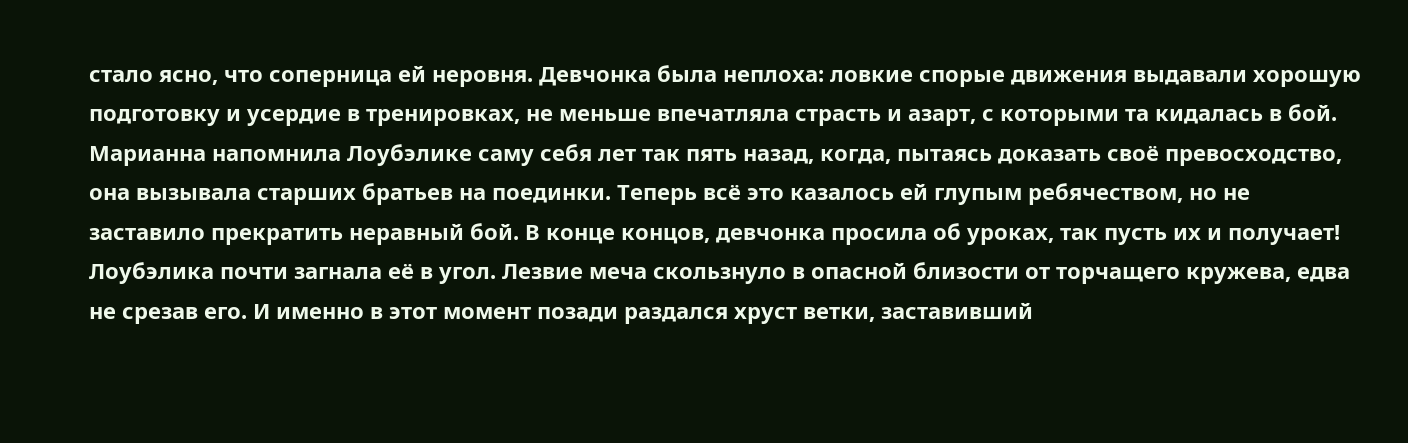стало ясно, что соперница ей неровня. Девчонка была неплоха: ловкие спорые движения выдавали хорошую подготовку и усердие в тренировках, не меньше впечатляла страсть и азарт, с которыми та кидалась в бой. Марианна напомнила Лоубэлике саму себя лет так пять назад, когда, пытаясь доказать своё превосходство, она вызывала старших братьев на поединки. Теперь всё это казалось ей глупым ребячеством, но не заставило прекратить неравный бой. В конце концов, девчонка просила об уроках, так пусть их и получает!
Лоубэлика почти загнала её в угол. Лезвие меча скользнуло в опасной близости от торчащего кружева, едва не срезав его. И именно в этот момент позади раздался хруст ветки, заставивший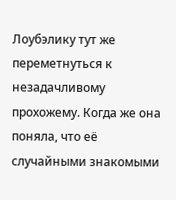Лоубэлику тут же переметнуться к незадачливому прохожему. Когда же она поняла, что её случайными знакомыми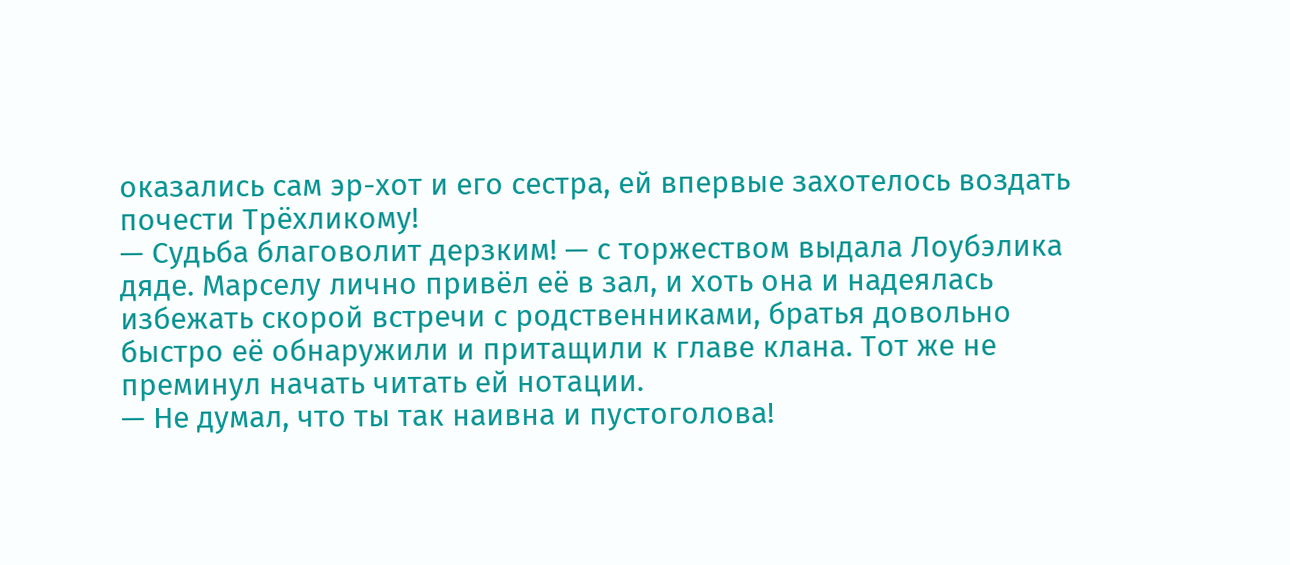оказались сам эр-хот и его сестра, ей впервые захотелось воздать почести Трёхликому!
— Судьба благоволит дерзким! — с торжеством выдала Лоубэлика дяде. Марселу лично привёл её в зал, и хоть она и надеялась избежать скорой встречи с родственниками, братья довольно быстро её обнаружили и притащили к главе клана. Тот же не преминул начать читать ей нотации.
— Не думал, что ты так наивна и пустоголова!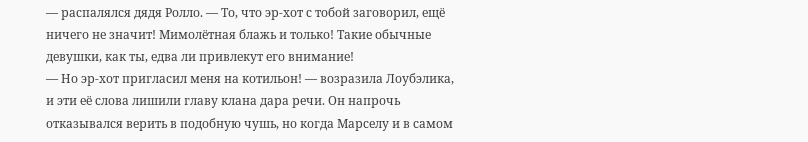— распалялся дядя Ролло. — То, что эр-хот с тобой заговорил, ещё ничего не значит! Мимолётная блажь и только! Такие обычные девушки, как ты, едва ли привлекут его внимание!
— Но эр-хот пригласил меня на котильон! — возразила Лоубэлика, и эти её слова лишили главу клана дара речи. Он напрочь отказывался верить в подобную чушь, но когда Марселу и в самом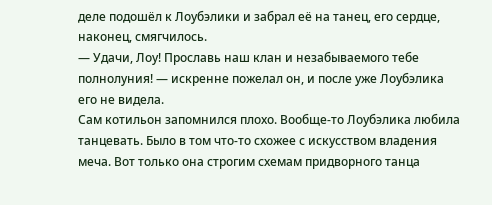деле подошёл к Лоубэлики и забрал её на танец, его сердце, наконец, смягчилось.
— Удачи, Лоу! Прославь наш клан и незабываемого тебе полнолуния! — искренне пожелал он, и после уже Лоубэлика его не видела.
Сам котильон запомнился плохо. Вообще-то Лоубэлика любила танцевать. Было в том что-то схожее с искусством владения меча. Вот только она строгим схемам придворного танца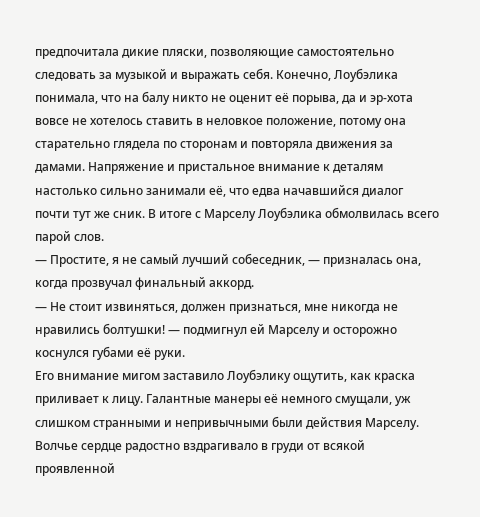предпочитала дикие пляски, позволяющие самостоятельно следовать за музыкой и выражать себя. Конечно, Лоубэлика понимала, что на балу никто не оценит её порыва, да и эр-хота вовсе не хотелось ставить в неловкое положение, потому она старательно глядела по сторонам и повторяла движения за дамами. Напряжение и пристальное внимание к деталям настолько сильно занимали её, что едва начавшийся диалог почти тут же сник. В итоге с Марселу Лоубэлика обмолвилась всего парой слов.
— Простите, я не самый лучший собеседник, — призналась она, когда прозвучал финальный аккорд.
— Не стоит извиняться, должен признаться, мне никогда не нравились болтушки! — подмигнул ей Марселу и осторожно коснулся губами её руки.
Его внимание мигом заставило Лоубэлику ощутить, как краска приливает к лицу. Галантные манеры её немного смущали, уж слишком странными и непривычными были действия Марселу. Волчье сердце радостно вздрагивало в груди от всякой проявленной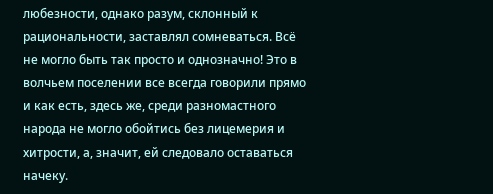любезности, однако разум, склонный к рациональности, заставлял сомневаться. Всё не могло быть так просто и однозначно! Это в волчьем поселении все всегда говорили прямо и как есть, здесь же, среди разномастного народа не могло обойтись без лицемерия и хитрости, а, значит, ей следовало оставаться начеку.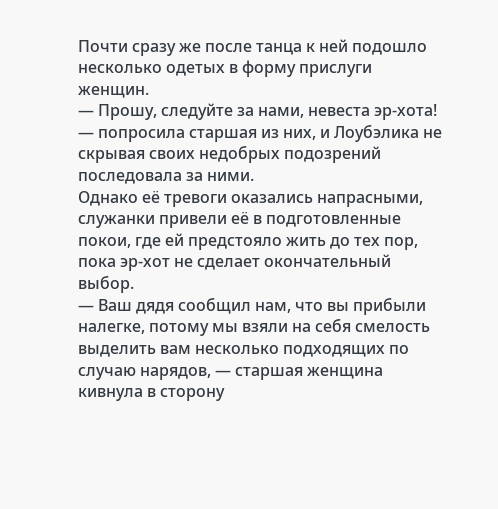Почти сразу же после танца к ней подошло несколько одетых в форму прислуги женщин.
— Прошу, следуйте за нами, невеста эр-хота! — попросила старшая из них, и Лоубэлика не скрывая своих недобрых подозрений последовала за ними.
Однако её тревоги оказались напрасными, служанки привели её в подготовленные покои, где ей предстояло жить до тех пор, пока эр-хот не сделает окончательный выбор.
— Ваш дядя сообщил нам, что вы прибыли налегке, потому мы взяли на себя смелость выделить вам несколько подходящих по случаю нарядов, — старшая женщина кивнула в сторону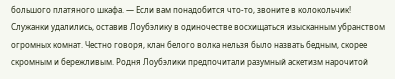большого платяного шкафа. — Если вам понадобится что-то, звоните в колокольчик!
Служанки удалились, оставив Лоубэлику в одиночестве восхищаться изысканным убранством огромных комнат. Честно говоря, клан белого волка нельзя было назвать бедным, скорее скромным и бережливым. Родня Лоубэлики предпочитали разумный аскетизм нарочитой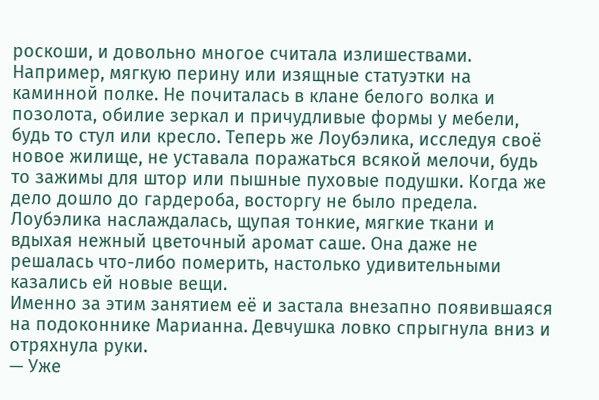роскоши, и довольно многое считала излишествами. Например, мягкую перину или изящные статуэтки на каминной полке. Не почиталась в клане белого волка и позолота, обилие зеркал и причудливые формы у мебели, будь то стул или кресло. Теперь же Лоубэлика, исследуя своё новое жилище, не уставала поражаться всякой мелочи, будь то зажимы для штор или пышные пуховые подушки. Когда же дело дошло до гардероба, восторгу не было предела. Лоубэлика наслаждалась, щупая тонкие, мягкие ткани и вдыхая нежный цветочный аромат саше. Она даже не решалась что-либо померить, настолько удивительными казались ей новые вещи.
Именно за этим занятием её и застала внезапно появившаяся на подоконнике Марианна. Девчушка ловко спрыгнула вниз и отряхнула руки.
— Уже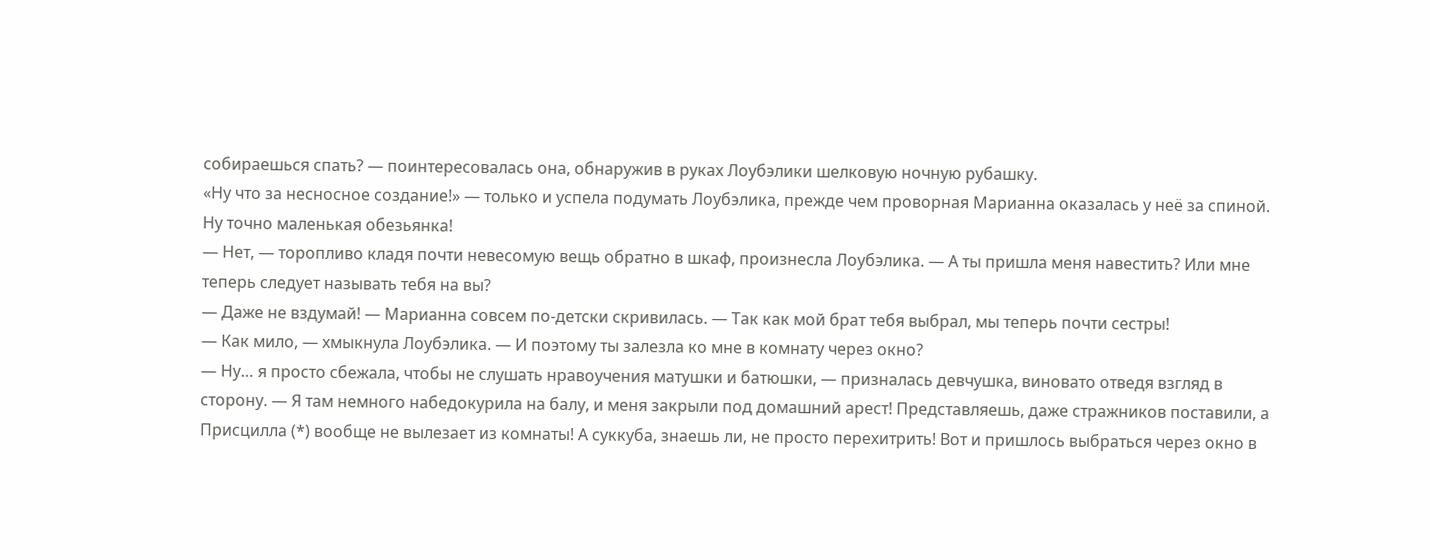собираешься спать? — поинтересовалась она, обнаружив в руках Лоубэлики шелковую ночную рубашку.
«Ну что за несносное создание!» — только и успела подумать Лоубэлика, прежде чем проворная Марианна оказалась у неё за спиной. Ну точно маленькая обезьянка!
— Нет, — торопливо кладя почти невесомую вещь обратно в шкаф, произнесла Лоубэлика. — А ты пришла меня навестить? Или мне теперь следует называть тебя на вы?
— Даже не вздумай! — Марианна совсем по-детски скривилась. — Так как мой брат тебя выбрал, мы теперь почти сестры!
— Как мило, — хмыкнула Лоубэлика. — И поэтому ты залезла ко мне в комнату через окно?
— Ну… я просто сбежала, чтобы не слушать нравоучения матушки и батюшки, — призналась девчушка, виновато отведя взгляд в сторону. — Я там немного набедокурила на балу, и меня закрыли под домашний арест! Представляешь, даже стражников поставили, а Присцилла (*) вообще не вылезает из комнаты! А суккуба, знаешь ли, не просто перехитрить! Вот и пришлось выбраться через окно в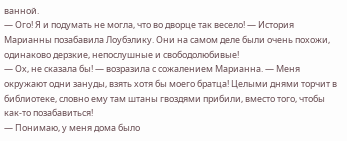ванной.
— Ого! Я и подумать не могла, что во дворце так весело! — История Марианны позабавила Лоубэлику. Они на самом деле были очень похожи, одинаково дерзкие, непослушные и свободолюбивые!
— Ох, не сказала бы! — возразила с сожалением Марианна. — Меня окружают одни зануды, взять хотя бы моего братца! Целыми днями торчит в библиотеке, словно ему там штаны гвоздями прибили, вместо того, чтобы как-то позабавиться!
— Понимаю, у меня дома было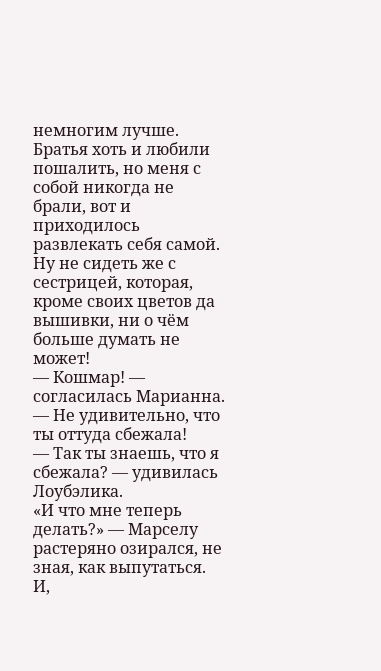немногим лучше. Братья хоть и любили пошалить, но меня с собой никогда не брали, вот и приходилось развлекать себя самой. Ну не сидеть же с сестрицей, которая, кроме своих цветов да вышивки, ни о чём больше думать не может!
— Кошмар! — согласилась Марианна. — Не удивительно, что ты оттуда сбежала!
— Так ты знаешь, что я сбежала? — удивилась Лоубэлика.
«И что мне теперь делать?» — Марселу растеряно озирался, не зная, как выпутаться. И,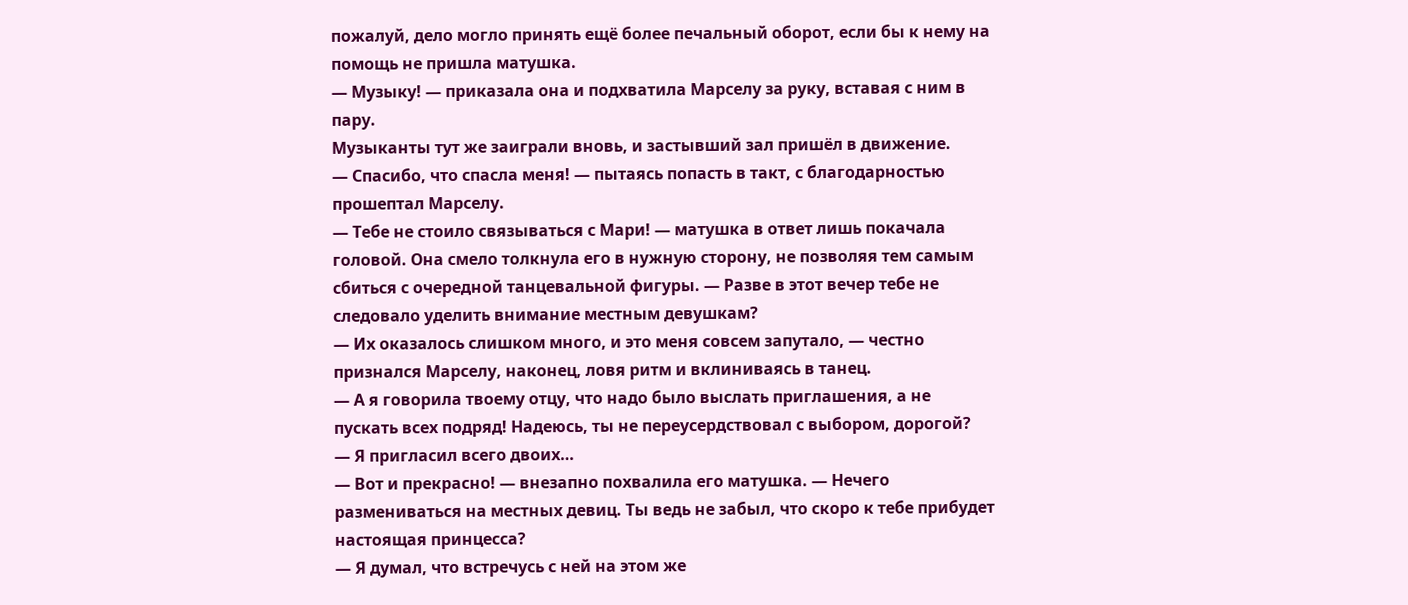пожалуй, дело могло принять ещё более печальный оборот, если бы к нему на помощь не пришла матушка.
— Музыку! — приказала она и подхватила Марселу за руку, вставая с ним в пару.
Музыканты тут же заиграли вновь, и застывший зал пришёл в движение.
— Спасибо, что спасла меня! — пытаясь попасть в такт, с благодарностью прошептал Марселу.
— Тебе не стоило связываться с Мари! — матушка в ответ лишь покачала головой. Она смело толкнула его в нужную сторону, не позволяя тем самым сбиться с очередной танцевальной фигуры. — Разве в этот вечер тебе не следовало уделить внимание местным девушкам?
— Их оказалось слишком много, и это меня совсем запутало, — честно признался Марселу, наконец, ловя ритм и вклиниваясь в танец.
— А я говорила твоему отцу, что надо было выслать приглашения, а не пускать всех подряд! Надеюсь, ты не переусердствовал с выбором, дорогой?
— Я пригласил всего двоих…
— Вот и прекрасно! — внезапно похвалила его матушка. — Нечего размениваться на местных девиц. Ты ведь не забыл, что скоро к тебе прибудет настоящая принцесса?
— Я думал, что встречусь с ней на этом же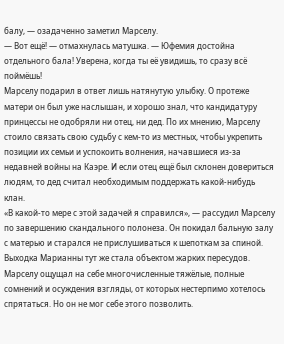балу, — озадаченно заметил Марселу.
— Вот ещё! — отмахнулась матушка. — Юфемия достойна отдельного бала! Уверена, когда ты её увидишь, то сразу всё поймёшь!
Марселу подарил в ответ лишь натянутую улыбку. О протеже матери он был уже наслышан, и хорошо знал, что кандидатуру принцессы не одобряли ни отец, ни дед. По их мнению, Марселу стоило связать свою судьбу с кем-то из местных, чтобы укрепить позиции их семьи и успокоить волнения, начавшиеся из-за недавней войны на Каэре. И если отец ещё был склонен довериться людям, то дед считал необходимым поддержать какой-нибудь клан.
«В какой-то мере с этой задачей я справился», — рассудил Марселу по завершению скандального полонеза. Он покидал бальную залу с матерью и старался не прислушиваться к шепоткам за спиной. Выходка Марианны тут же стала объектом жарких пересудов. Марселу ощущал на себе многочисленные тяжёлые, полные сомнений и осуждения взгляды, от которых нестерпимо хотелось спрятаться. Но он не мог себе этого позволить.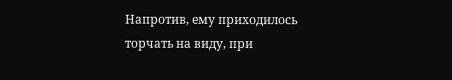Напротив, ему приходилось торчать на виду, при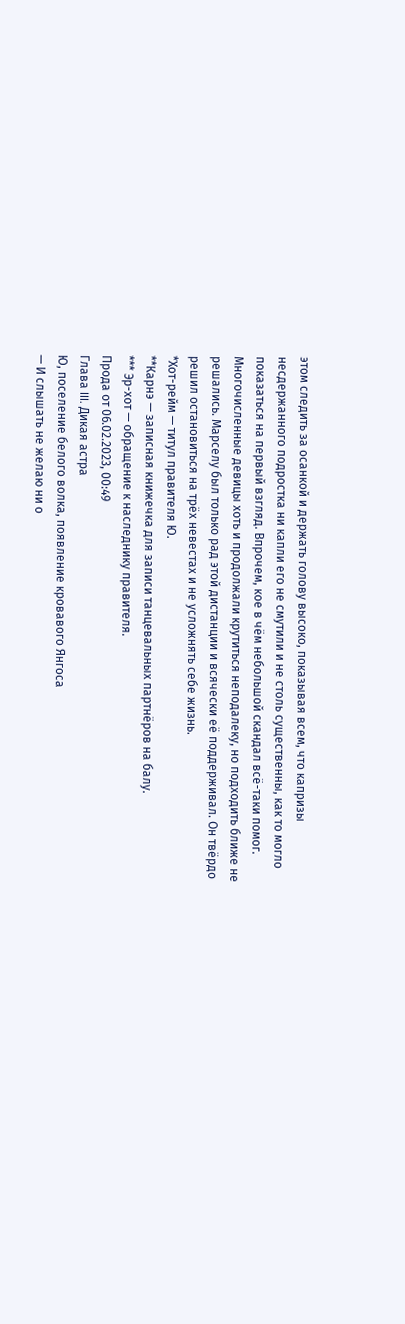этом следить за осанкой и держать голову высоко, показывая всем, что капризы несдержанного подростка ни капли его не смутили и не столь существенны, как то могло показаться на первый взгляд. Впрочем, кое в чём небольшой скандал всё-таки помог. Многочисленные девицы хоть и продолжали крутиться неподалеку, но подходить ближе не решались. Марселу был только рад этой дистанции и всячески её поддерживал. Он твёрдо решил остановиться на трёх невестах и не усложнять себе жизнь.
*Хот-рейм — титул правителя Ю.
**Карнэ — записная книжечка для записи танцевальных партнёров на балу.
*** Эр-хот — обращение к наследнику правителя.
Прода от 06.02.2023, 00:49
Глава III. Дикая астра
Ю, поселение белого волка, появление кровавого Янгоса
— И слышать не желаю ни о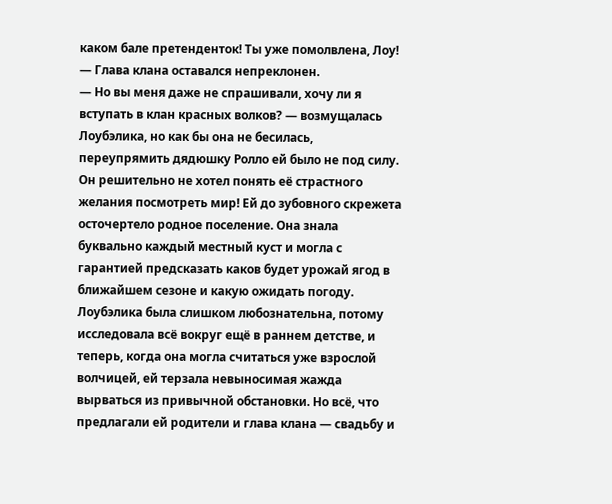каком бале претенденток! Ты уже помолвлена, Лоу! — Глава клана оставался непреклонен.
— Но вы меня даже не спрашивали, хочу ли я вступать в клан красных волков? — возмущалась Лоубэлика, но как бы она не бесилась, переупрямить дядюшку Ролло ей было не под силу. Он решительно не хотел понять её страстного желания посмотреть мир! Ей до зубовного скрежета осточертело родное поселение. Она знала буквально каждый местный куст и могла с гарантией предсказать каков будет урожай ягод в ближайшем сезоне и какую ожидать погоду. Лоубэлика была слишком любознательна, потому исследовала всё вокруг ещё в раннем детстве, и теперь, когда она могла считаться уже взрослой волчицей, ей терзала невыносимая жажда вырваться из привычной обстановки. Но всё, что предлагали ей родители и глава клана — свадьбу и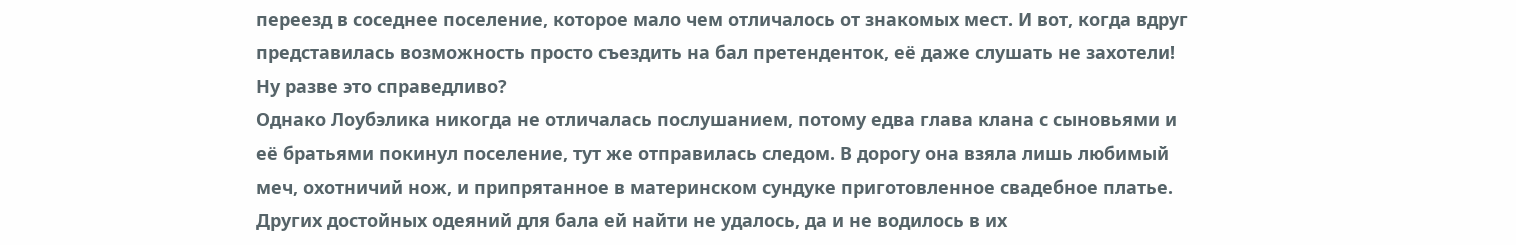переезд в соседнее поселение, которое мало чем отличалось от знакомых мест. И вот, когда вдруг представилась возможность просто съездить на бал претенденток, её даже слушать не захотели! Ну разве это справедливо?
Однако Лоубэлика никогда не отличалась послушанием, потому едва глава клана с сыновьями и её братьями покинул поселение, тут же отправилась следом. В дорогу она взяла лишь любимый меч, охотничий нож, и припрятанное в материнском сундуке приготовленное свадебное платье. Других достойных одеяний для бала ей найти не удалось, да и не водилось в их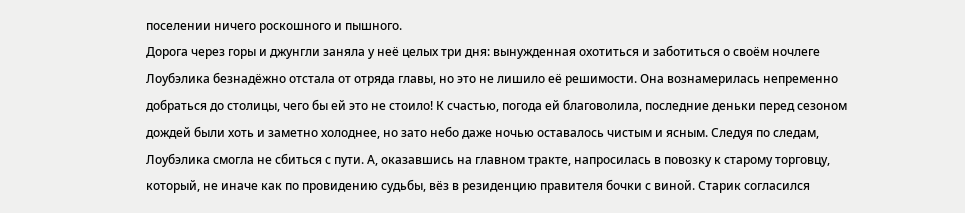поселении ничего роскошного и пышного.
Дорога через горы и джунгли заняла у неё целых три дня: вынужденная охотиться и заботиться о своём ночлеге Лоубэлика безнадёжно отстала от отряда главы, но это не лишило её решимости. Она вознамерилась непременно добраться до столицы, чего бы ей это не стоило! К счастью, погода ей благоволила, последние деньки перед сезоном дождей были хоть и заметно холоднее, но зато небо даже ночью оставалось чистым и ясным. Следуя по следам, Лоубэлика смогла не сбиться с пути. А, оказавшись на главном тракте, напросилась в повозку к старому торговцу, который, не иначе как по провидению судьбы, вёз в резиденцию правителя бочки с виной. Старик согласился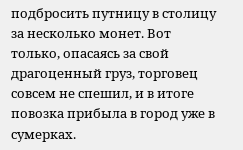подбросить путницу в столицу за несколько монет. Вот только, опасаясь за свой драгоценный груз, торговец совсем не спешил, и в итоге повозка прибыла в город уже в сумерках.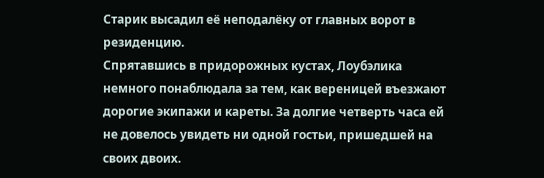Старик высадил её неподалёку от главных ворот в резиденцию.
Спрятавшись в придорожных кустах, Лоубэлика немного понаблюдала за тем, как вереницей въезжают дорогие экипажи и кареты. За долгие четверть часа ей не довелось увидеть ни одной гостьи, пришедшей на своих двоих.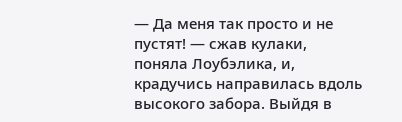— Да меня так просто и не пустят! — сжав кулаки, поняла Лоубэлика, и, крадучись направилась вдоль высокого забора. Выйдя в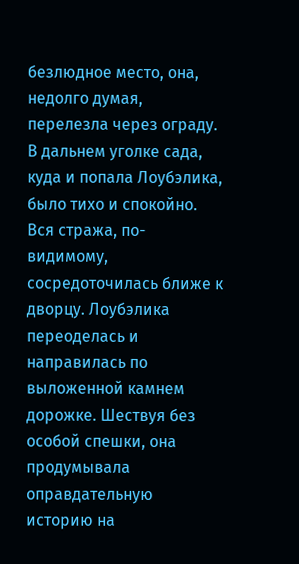безлюдное место, она, недолго думая, перелезла через ограду. В дальнем уголке сада, куда и попала Лоубэлика, было тихо и спокойно. Вся стража, по-видимому, сосредоточилась ближе к дворцу. Лоубэлика переоделась и направилась по выложенной камнем дорожке. Шествуя без особой спешки, она продумывала оправдательную историю на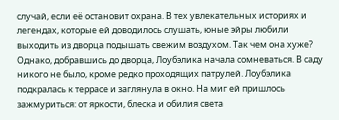случай, если её остановит охрана. В тех увлекательных историях и легендах, которые ей доводилось слушать, юные эйры любили выходить из дворца подышать свежим воздухом. Так чем она хуже? Однако, добравшись до дворца, Лоубэлика начала сомневаться. В саду никого не было, кроме редко проходящих патрулей. Лоубэлика подкралась к террасе и заглянула в окно. На миг ей пришлось зажмуриться: от яркости, блеска и обилия света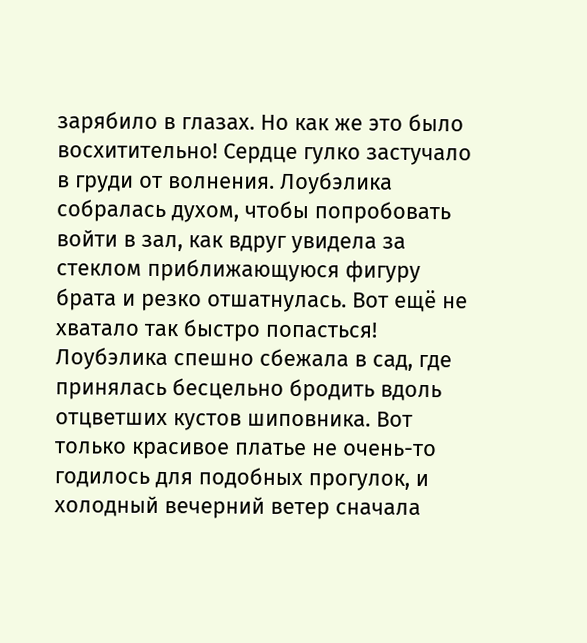зарябило в глазах. Но как же это было восхитительно! Сердце гулко застучало в груди от волнения. Лоубэлика собралась духом, чтобы попробовать войти в зал, как вдруг увидела за стеклом приближающуюся фигуру брата и резко отшатнулась. Вот ещё не хватало так быстро попасться!
Лоубэлика спешно сбежала в сад, где принялась бесцельно бродить вдоль отцветших кустов шиповника. Вот только красивое платье не очень-то годилось для подобных прогулок, и холодный вечерний ветер сначала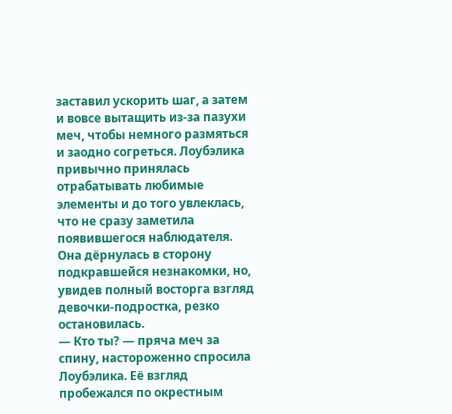заставил ускорить шаг, а затем и вовсе вытащить из-за пазухи меч, чтобы немного размяться и заодно согреться. Лоубэлика привычно принялась отрабатывать любимые элементы и до того увлеклась, что не сразу заметила появившегося наблюдателя. Она дёрнулась в сторону подкравшейся незнакомки, но, увидев полный восторга взгляд девочки-подростка, резко остановилась.
— Кто ты? — пряча меч за спину, настороженно спросила Лоубэлика. Её взгляд пробежался по окрестным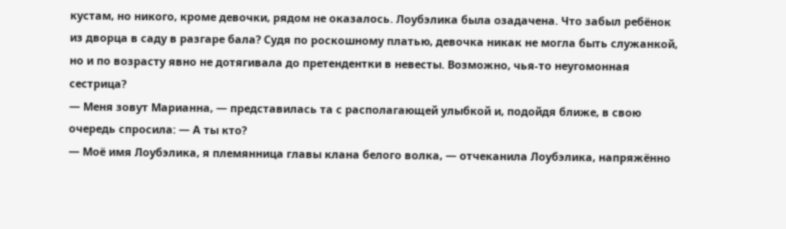кустам, но никого, кроме девочки, рядом не оказалось. Лоубэлика была озадачена. Что забыл ребёнок из дворца в саду в разгаре бала? Судя по роскошному платью, девочка никак не могла быть служанкой, но и по возрасту явно не дотягивала до претендентки в невесты. Возможно, чья-то неугомонная сестрица?
— Меня зовут Марианна, — представилась та с располагающей улыбкой и, подойдя ближе, в свою очередь спросила: — А ты кто?
— Моё имя Лоубэлика, я племянница главы клана белого волка, — отчеканила Лоубэлика, напряжённо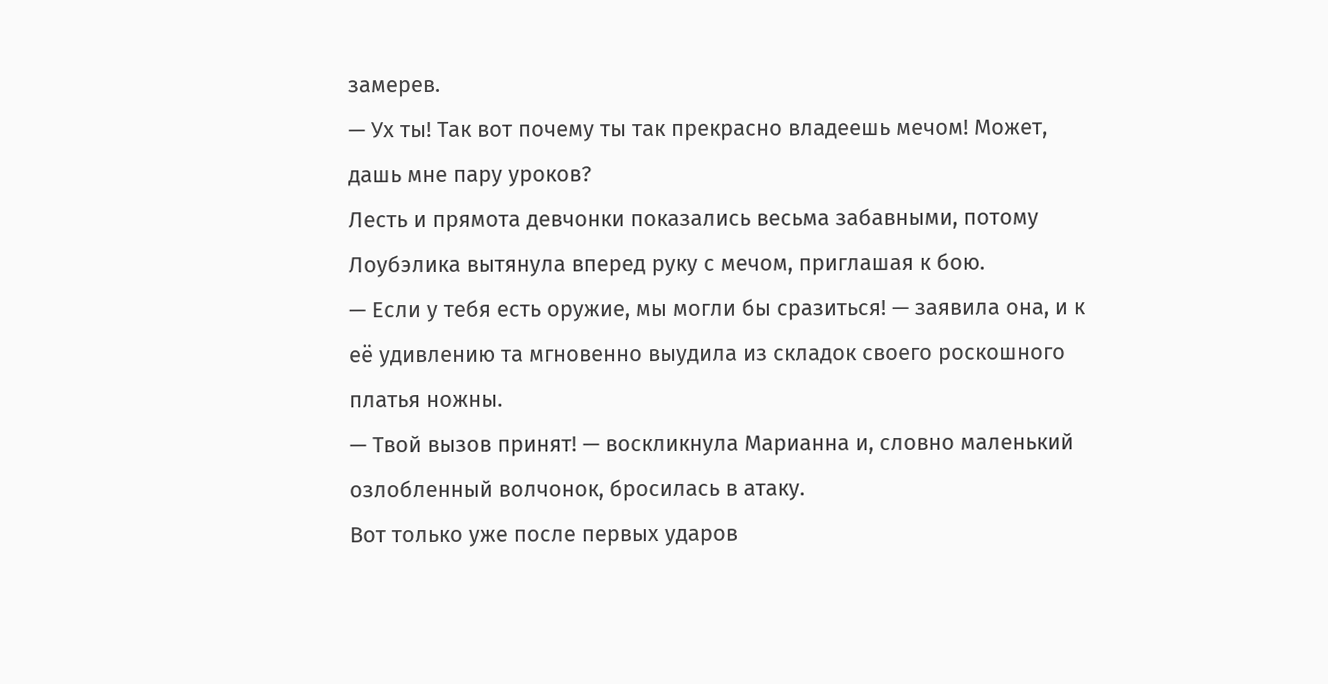замерев.
— Ух ты! Так вот почему ты так прекрасно владеешь мечом! Может, дашь мне пару уроков?
Лесть и прямота девчонки показались весьма забавными, потому Лоубэлика вытянула вперед руку с мечом, приглашая к бою.
— Если у тебя есть оружие, мы могли бы сразиться! — заявила она, и к её удивлению та мгновенно выудила из складок своего роскошного платья ножны.
— Твой вызов принят! — воскликнула Марианна и, словно маленький озлобленный волчонок, бросилась в атаку.
Вот только уже после первых ударов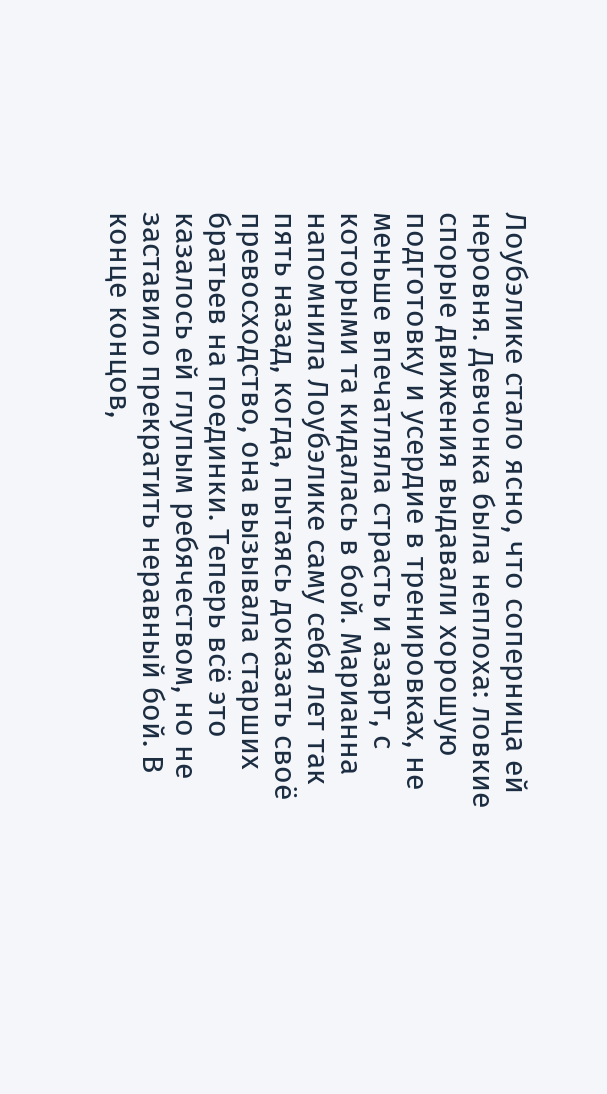Лоубэлике стало ясно, что соперница ей неровня. Девчонка была неплоха: ловкие спорые движения выдавали хорошую подготовку и усердие в тренировках, не меньше впечатляла страсть и азарт, с которыми та кидалась в бой. Марианна напомнила Лоубэлике саму себя лет так пять назад, когда, пытаясь доказать своё превосходство, она вызывала старших братьев на поединки. Теперь всё это казалось ей глупым ребячеством, но не заставило прекратить неравный бой. В конце концов,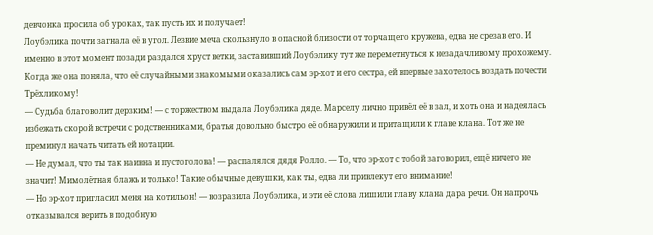девчонка просила об уроках, так пусть их и получает!
Лоубэлика почти загнала её в угол. Лезвие меча скользнуло в опасной близости от торчащего кружева, едва не срезав его. И именно в этот момент позади раздался хруст ветки, заставивший Лоубэлику тут же переметнуться к незадачливому прохожему. Когда же она поняла, что её случайными знакомыми оказались сам эр-хот и его сестра, ей впервые захотелось воздать почести Трёхликому!
— Судьба благоволит дерзким! — с торжеством выдала Лоубэлика дяде. Марселу лично привёл её в зал, и хоть она и надеялась избежать скорой встречи с родственниками, братья довольно быстро её обнаружили и притащили к главе клана. Тот же не преминул начать читать ей нотации.
— Не думал, что ты так наивна и пустоголова! — распалялся дядя Ролло. — То, что эр-хот с тобой заговорил, ещё ничего не значит! Мимолётная блажь и только! Такие обычные девушки, как ты, едва ли привлекут его внимание!
— Но эр-хот пригласил меня на котильон! — возразила Лоубэлика, и эти её слова лишили главу клана дара речи. Он напрочь отказывался верить в подобную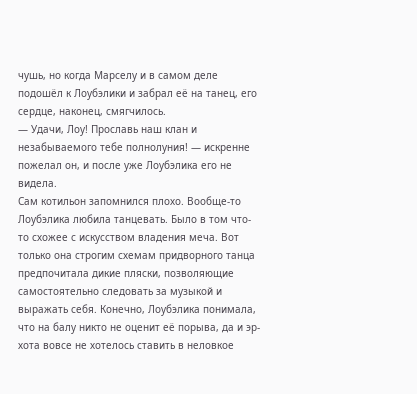чушь, но когда Марселу и в самом деле подошёл к Лоубэлики и забрал её на танец, его сердце, наконец, смягчилось.
— Удачи, Лоу! Прославь наш клан и незабываемого тебе полнолуния! — искренне пожелал он, и после уже Лоубэлика его не видела.
Сам котильон запомнился плохо. Вообще-то Лоубэлика любила танцевать. Было в том что-то схожее с искусством владения меча. Вот только она строгим схемам придворного танца предпочитала дикие пляски, позволяющие самостоятельно следовать за музыкой и выражать себя. Конечно, Лоубэлика понимала, что на балу никто не оценит её порыва, да и эр-хота вовсе не хотелось ставить в неловкое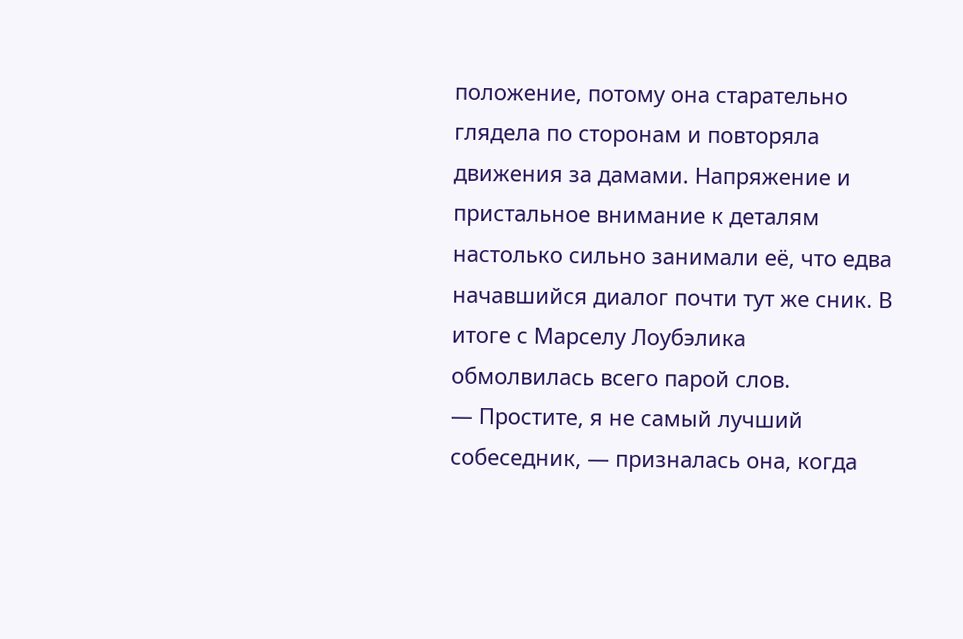положение, потому она старательно глядела по сторонам и повторяла движения за дамами. Напряжение и пристальное внимание к деталям настолько сильно занимали её, что едва начавшийся диалог почти тут же сник. В итоге с Марселу Лоубэлика обмолвилась всего парой слов.
— Простите, я не самый лучший собеседник, — призналась она, когда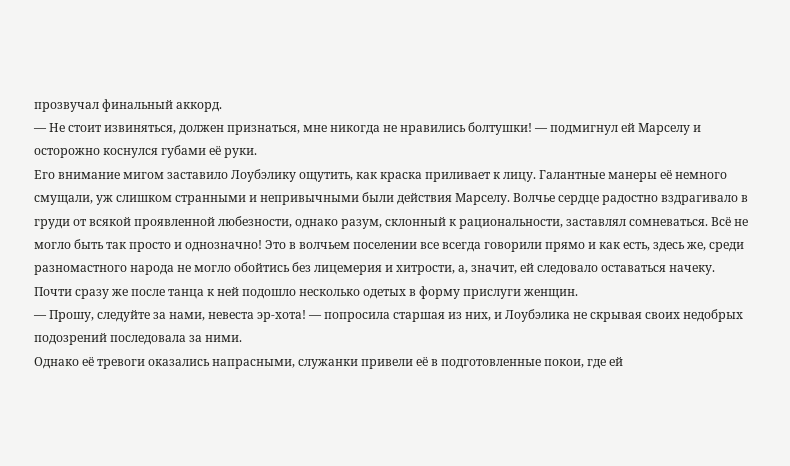прозвучал финальный аккорд.
— Не стоит извиняться, должен признаться, мне никогда не нравились болтушки! — подмигнул ей Марселу и осторожно коснулся губами её руки.
Его внимание мигом заставило Лоубэлику ощутить, как краска приливает к лицу. Галантные манеры её немного смущали, уж слишком странными и непривычными были действия Марселу. Волчье сердце радостно вздрагивало в груди от всякой проявленной любезности, однако разум, склонный к рациональности, заставлял сомневаться. Всё не могло быть так просто и однозначно! Это в волчьем поселении все всегда говорили прямо и как есть, здесь же, среди разномастного народа не могло обойтись без лицемерия и хитрости, а, значит, ей следовало оставаться начеку.
Почти сразу же после танца к ней подошло несколько одетых в форму прислуги женщин.
— Прошу, следуйте за нами, невеста эр-хота! — попросила старшая из них, и Лоубэлика не скрывая своих недобрых подозрений последовала за ними.
Однако её тревоги оказались напрасными, служанки привели её в подготовленные покои, где ей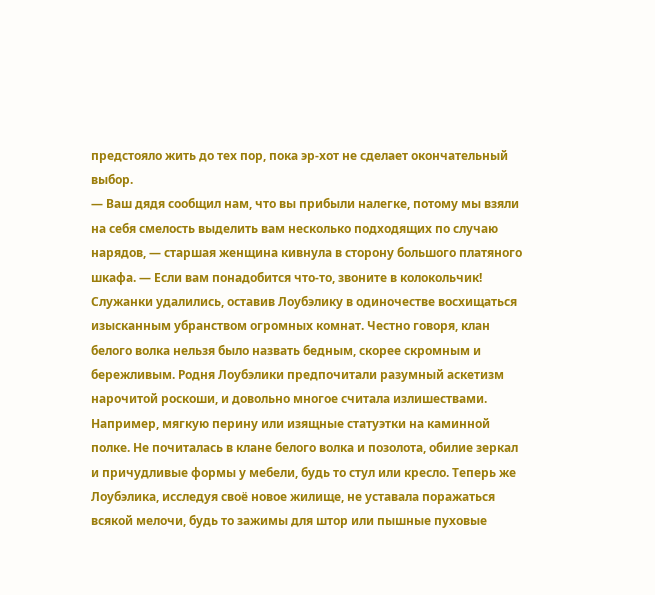предстояло жить до тех пор, пока эр-хот не сделает окончательный выбор.
— Ваш дядя сообщил нам, что вы прибыли налегке, потому мы взяли на себя смелость выделить вам несколько подходящих по случаю нарядов, — старшая женщина кивнула в сторону большого платяного шкафа. — Если вам понадобится что-то, звоните в колокольчик!
Служанки удалились, оставив Лоубэлику в одиночестве восхищаться изысканным убранством огромных комнат. Честно говоря, клан белого волка нельзя было назвать бедным, скорее скромным и бережливым. Родня Лоубэлики предпочитали разумный аскетизм нарочитой роскоши, и довольно многое считала излишествами. Например, мягкую перину или изящные статуэтки на каминной полке. Не почиталась в клане белого волка и позолота, обилие зеркал и причудливые формы у мебели, будь то стул или кресло. Теперь же Лоубэлика, исследуя своё новое жилище, не уставала поражаться всякой мелочи, будь то зажимы для штор или пышные пуховые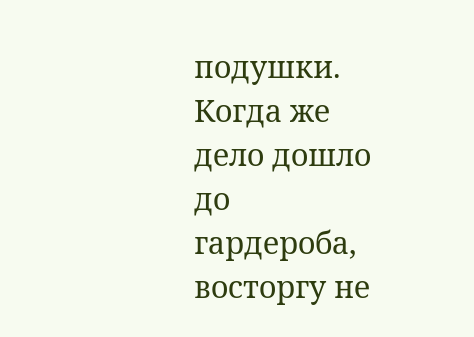подушки. Когда же дело дошло до гардероба, восторгу не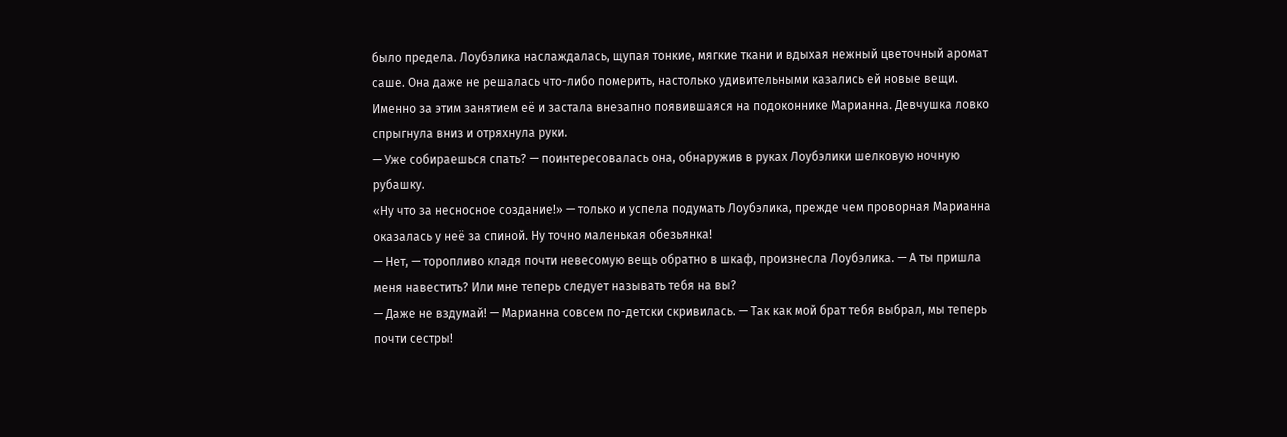было предела. Лоубэлика наслаждалась, щупая тонкие, мягкие ткани и вдыхая нежный цветочный аромат саше. Она даже не решалась что-либо померить, настолько удивительными казались ей новые вещи.
Именно за этим занятием её и застала внезапно появившаяся на подоконнике Марианна. Девчушка ловко спрыгнула вниз и отряхнула руки.
— Уже собираешься спать? — поинтересовалась она, обнаружив в руках Лоубэлики шелковую ночную рубашку.
«Ну что за несносное создание!» — только и успела подумать Лоубэлика, прежде чем проворная Марианна оказалась у неё за спиной. Ну точно маленькая обезьянка!
— Нет, — торопливо кладя почти невесомую вещь обратно в шкаф, произнесла Лоубэлика. — А ты пришла меня навестить? Или мне теперь следует называть тебя на вы?
— Даже не вздумай! — Марианна совсем по-детски скривилась. — Так как мой брат тебя выбрал, мы теперь почти сестры!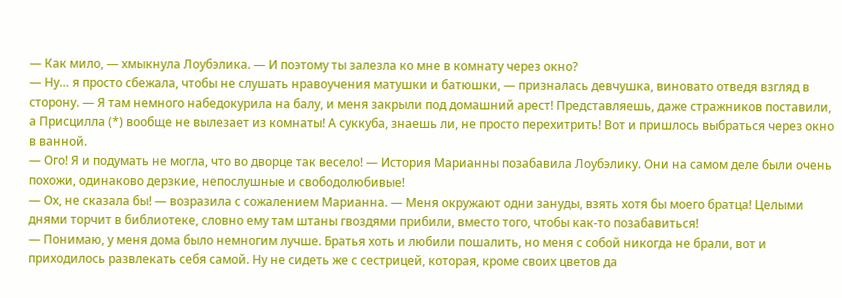— Как мило, — хмыкнула Лоубэлика. — И поэтому ты залезла ко мне в комнату через окно?
— Ну… я просто сбежала, чтобы не слушать нравоучения матушки и батюшки, — призналась девчушка, виновато отведя взгляд в сторону. — Я там немного набедокурила на балу, и меня закрыли под домашний арест! Представляешь, даже стражников поставили, а Присцилла (*) вообще не вылезает из комнаты! А суккуба, знаешь ли, не просто перехитрить! Вот и пришлось выбраться через окно в ванной.
— Ого! Я и подумать не могла, что во дворце так весело! — История Марианны позабавила Лоубэлику. Они на самом деле были очень похожи, одинаково дерзкие, непослушные и свободолюбивые!
— Ох, не сказала бы! — возразила с сожалением Марианна. — Меня окружают одни зануды, взять хотя бы моего братца! Целыми днями торчит в библиотеке, словно ему там штаны гвоздями прибили, вместо того, чтобы как-то позабавиться!
— Понимаю, у меня дома было немногим лучше. Братья хоть и любили пошалить, но меня с собой никогда не брали, вот и приходилось развлекать себя самой. Ну не сидеть же с сестрицей, которая, кроме своих цветов да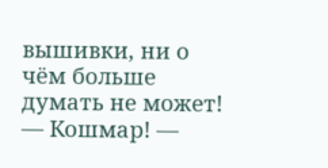вышивки, ни о чём больше думать не может!
— Кошмар! —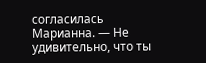согласилась Марианна. — Не удивительно, что ты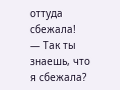оттуда сбежала!
— Так ты знаешь, что я сбежала?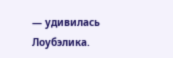— удивилась Лоубэлика.